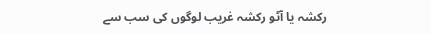رکشہ یا آٹو رکشہ غریب لوگوں کی سب سے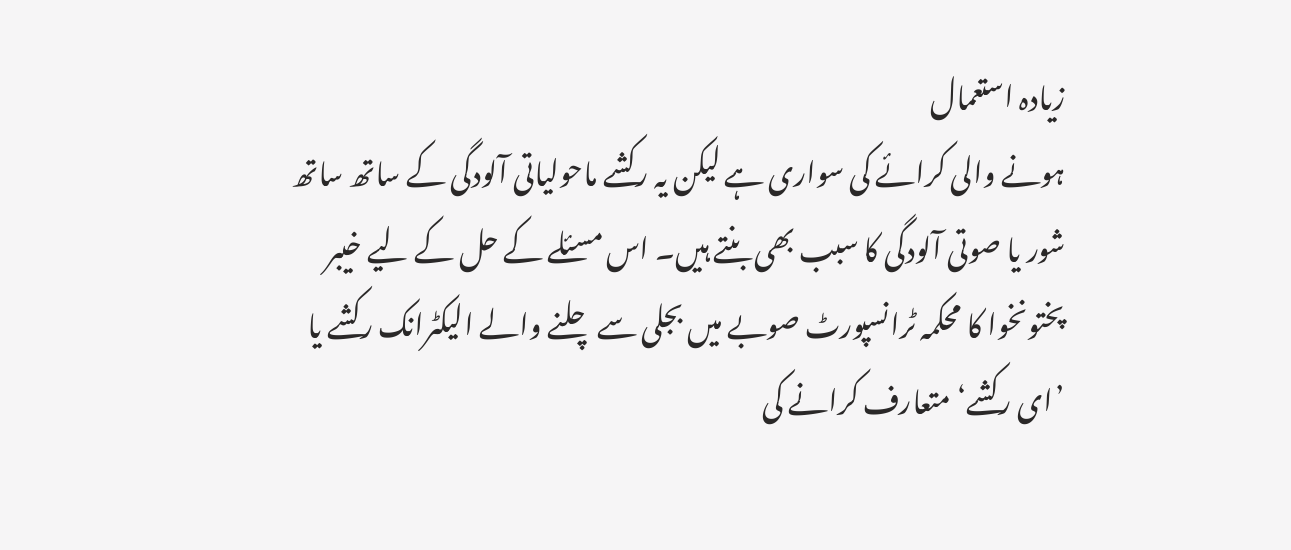زیادہ استعمال
ہونے والی کرائے کی سواری ہے لیکن یہ رکشے ماحولیاتی آلودگی کے ساتھ ساتھ
شور یا صوتی آلودگی کا سبب بھی بنتے ہیں۔ اس مسئلے کے حل کے لیے خیبر
پختونخوا کا محکمہ ٹرانسپورٹ صوبے میں بجلی سے چلنے والے الیکٹرانک رکشے یا
’ای رکشے‘ متعارف کرانے کی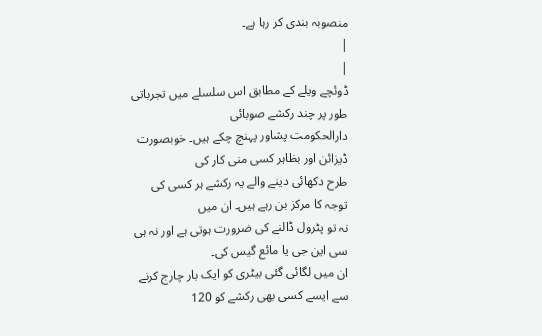منصوبہ بندی کر رہا ہے۔
|
|
ڈوئچے ویلے کے مطابق اس سلسلے میں تجرباتی طور پر چند رکشے صوبائی
دارالحکومت پشاور پہنچ چکے ہیں۔ خوبصورت ڈیزائن اور بظاہر کسی منی کار کی
طرح دکھائی دینے والے یہ رکشے ہر کسی کی توجہ کا مرکز بن رہے ہیں۔ ان میں
نہ تو پٹرول ڈالنے کی ضرورت ہوتی ہے اور نہ ہی سی این جی یا مائع گیس کی۔
ان میں لگائی گئی بیٹری کو ایک بار چارج کرنے سے ایسے کسی بھی رکشے کو 120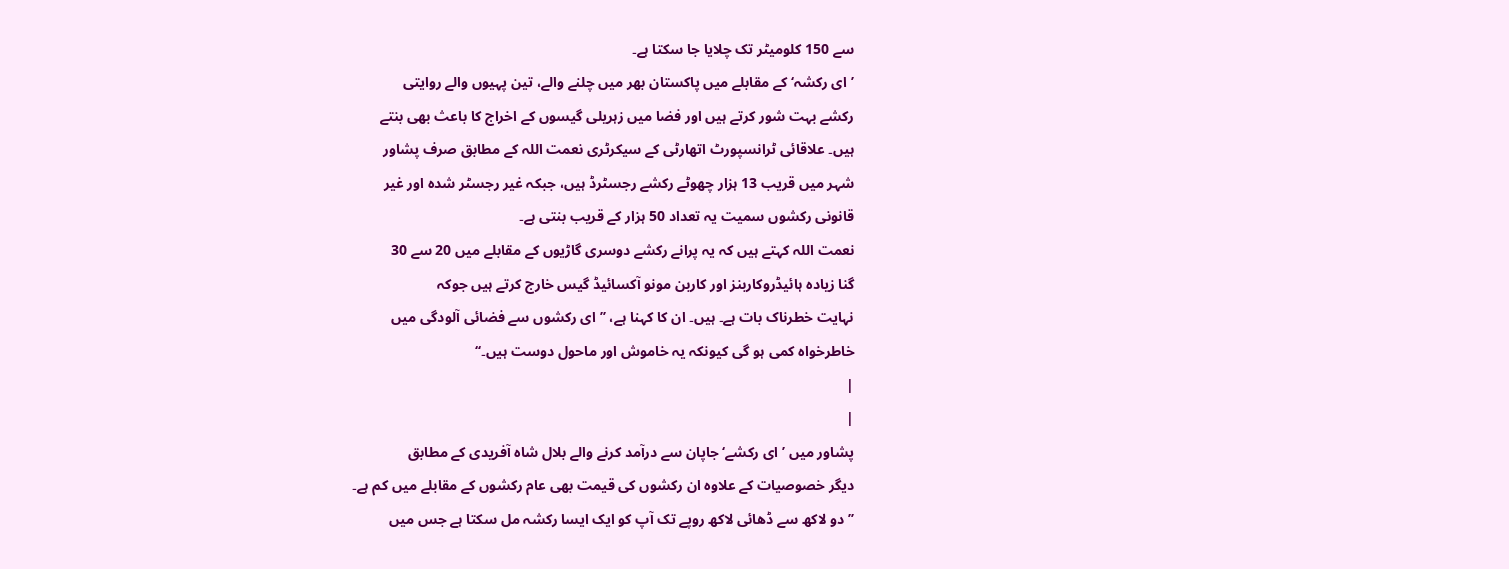سے 150 کلومیٹر تک چلایا جا سکتا ہے۔
’ای رکشہ‘ کے مقابلے میں پاکستان بھر میں چلنے والے، تین پہیوں والے روایتی
رکشے بہت شور کرتے ہیں اور فضا میں زہریلی گیسوں کے اخراج کا باعث بھی بنتے
ہیں۔ علاقائی ٹرانسپورٹ اتھارٹی کے سیکرٹری نعمت اللہ کے مطابق صرف پشاور
شہر میں قریب 13 ہزار چھوٹے رکشے رجسٹرڈ ہیں، جبکہ غیر رجسٹر شدہ اور غیر
قانونی رکشوں سمیت یہ تعداد 50 ہزار کے قریب بنتی ہے۔
نعمت اللہ کہتے ہیں کہ یہ پرانے رکشے دوسری گاڑیوں کے مقابلے میں 20 سے 30
گنا زیادہ ہائیڈروکاربنز اور کاربن مونو آکسائیڈ گیس خارج کرتے ہیں جوکہ
نہایت خطرناک بات ہے۔ ہیں۔ ان کا کہنا ہے، ’’ای رکشوں سے فضائی آلودگی میں
خاطرخواہ کمی ہو گی کیونکہ یہ خاموش اور ماحول دوست ہیں۔‘‘
|
|
پشاور میں ’ای رکشے‘ جاپان سے درآمد کرنے والے بلال شاہ آفریدی کے مطابق
دیگر خصوصیات کے علاوہ ان رکشوں کی قیمت بھی عام رکشوں کے مقابلے میں کم ہے۔
’’دو لاکھ سے ڈھائی لاکھ روپے تک آپ کو ایک ایسا رکشہ مل سکتا ہے جس میں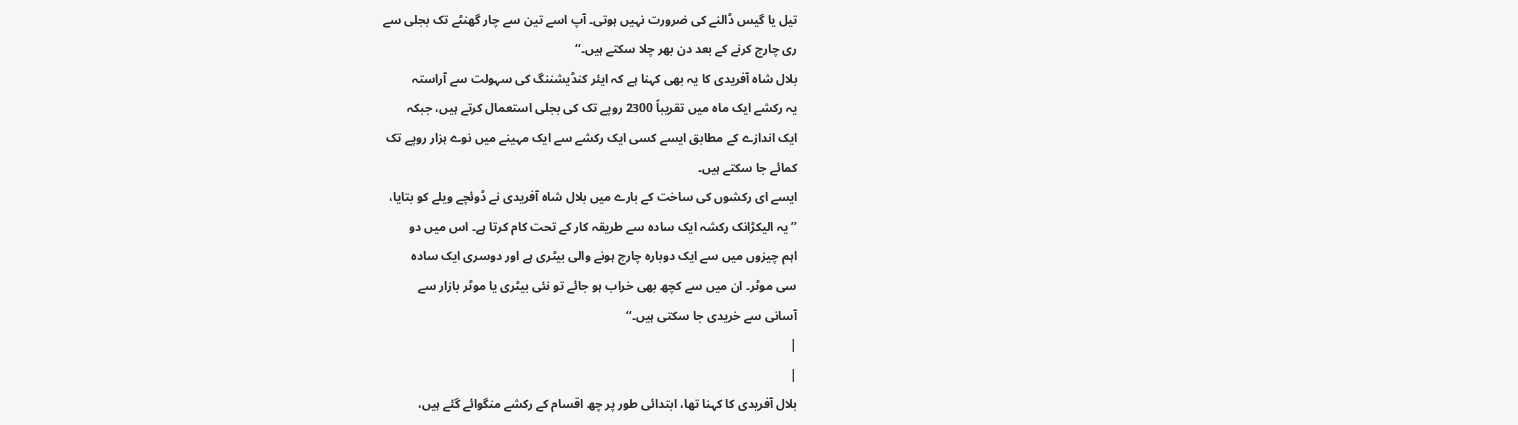تیل یا گیس ڈالنے کی ضرورت نہیں ہوتی۔ آپ اسے تین سے چار گھنٹے تک بجلی سے
ری چارج کرنے کے بعد دن بھر چلا سکتے ہیں۔‘‘
بلال شاہ آفریدی کا یہ بھی کہنا ہے کہ ایئر کنڈیشننگ کی سہولت سے آراستہ
یہ رکشے ایک ماہ میں تقریباً 2300 روپے تک کی بجلی استعمال کرتے ہیں، جبکہ
ایک اندازے کے مطابق ایسے کسی ایک رکشے سے ایک مہینے میں نوے ہزار روپے تک
کمائے جا سکتے ہیں۔
ایسے ای رکشوں کی ساخت کے بارے میں بلال شاہ آفریدی نے ڈوئچے ویلے کو بتایا،
’’یہ الیکڑانک رکشہ ایک سادہ سے طریقہ کار کے تحت کام کرتا ہے۔ اس میں دو
اہم چیزوں میں سے ایک دوبارہ چارج ہونے والی بیٹری ہے اور دوسری ایک سادہ
سی موٹر۔ ان میں سے کچھ بھی خراب ہو جائے تو نئی بیٹری یا موٹر بازار سے
آسانی سے خریدی جا سکتی ہیں۔‘‘
|
|
بلال آفریدی کا کہنا تھا، ابتدائی طور پر چھ اقسام کے رکشے منگوائے گئے ہیں،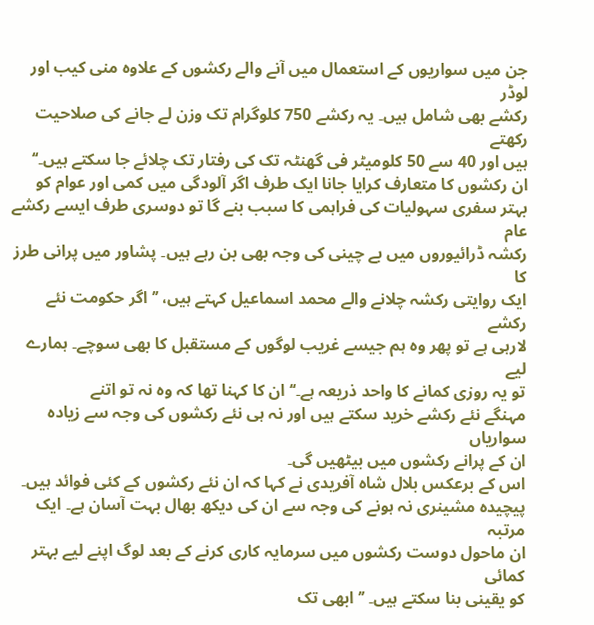جن میں سواریوں کے استعمال میں آنے والے رکشوں کے علاوہ منی کیب اور لوڈر
رکشے بھی شامل ہیں۔ یہ رکشے 750 کلوگرام تک وزن لے جانے کی صلاحیت رکھتے
ہیں اور 40 سے 50 کلومیٹر فی گھنٹہ تک کی رفتار تک چلائے جا سکتے ہیں۔‘‘
ان رکشوں کا متعارف کرایا جانا ایک طرف اگر آلودگی میں کمی اور عوام کو
بہتر سفری سہولیات کی فراہمی کا سبب بنے گا تو دوسری طرف ایسے رکشے عام
رکشہ ڈرائیوروں میں بے چینی کی وجہ بھی بن رہے ہیں۔ پشاور میں پرانی طرز کا
ایک روایتی رکشہ چلانے والے محمد اسماعیل کہتے ہیں، ’’اگر حکومت نئے رکشے
لارہی ہے تو پھر وہ ہم جیسے غریب لوگوں کے مستقبل کا بھی سوچے۔ ہمارے لیے
تو یہ روزی کمانے کا واحد ذریعہ ہے۔‘‘ ان کا کہنا تھا کہ وہ نہ تو اتنے
مہنگے نئے رکشے خرید سکتے ہیں اور نہ ہی نئے رکشوں کی وجہ سے زیادہ سواریاں
ان کے پرانے رکشوں میں بیٹھیں گی۔
اس کے برعکس بلال شاہ آفریدی نے کہا کہ ان نئے رکشوں کے کئی فوائد ہیں۔
پیچیدہ مشینری نہ ہونے کی وجہ سے ان کی دیکھ بھال بہت آسان ہے۔ ایک مرتبہ
ان ماحول دوست رکشوں میں سرمایہ کاری کرنے کے بعد لوگ اپنے لیے بہتر کمائی
کو یقینی بنا سکتے ہیں۔ ’’ابھی تک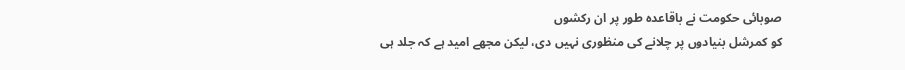صوبائی حکومت نے باقاعدہ طور پر ان رکشوں
کو کمرشل بنیادوں پر چلانے کی منظوری نہیں دی، لیکن مجھے امید ہے کہ جلد ہی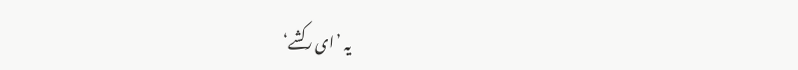یہ ’ای رکشے‘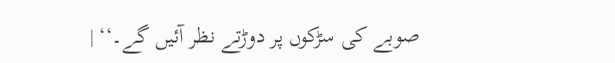صوبے کی سڑکوں پر دوڑتے نظر آئیں گے۔‘‘ |